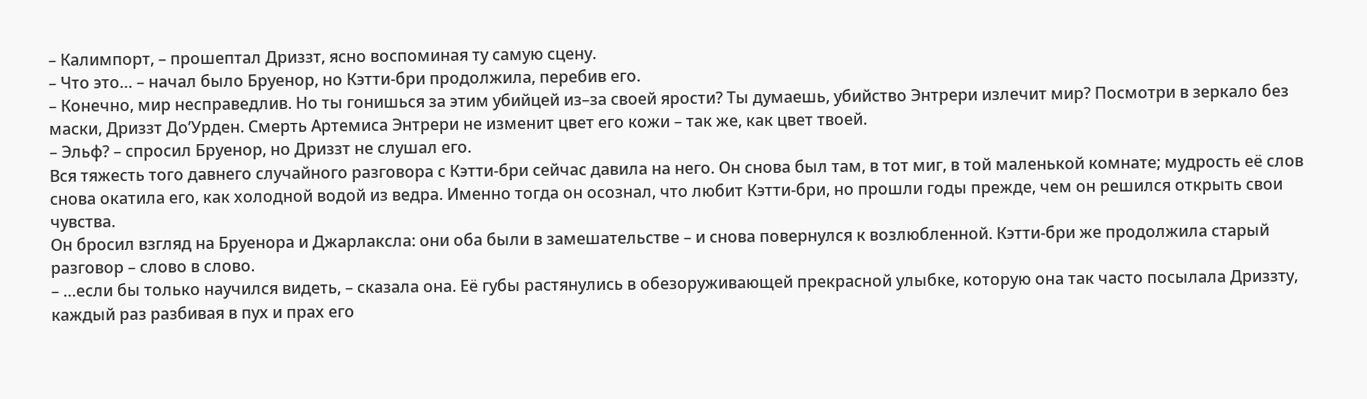– Калимпорт, – прошептал Дриззт, ясно воспоминая ту самую сцену.
– Что это… – начал было Бруенор, но Кэтти-бри продолжила, перебив его.
– Конечно, мир несправедлив. Но ты гонишься за этим убийцей из–за своей ярости? Ты думаешь, убийство Энтрери излечит мир? Посмотри в зеркало без маски, Дриззт До’Урден. Смерть Артемиса Энтрери не изменит цвет его кожи – так же, как цвет твоей.
– Эльф? – спросил Бруенор, но Дриззт не слушал его.
Вся тяжесть того давнего случайного разговора с Кэтти-бри сейчас давила на него. Он снова был там, в тот миг, в той маленькой комнате; мудрость её слов снова окатила его, как холодной водой из ведра. Именно тогда он осознал, что любит Кэтти-бри, но прошли годы прежде, чем он решился открыть свои чувства.
Он бросил взгляд на Бруенора и Джарлаксла: они оба были в замешательстве – и снова повернулся к возлюбленной. Кэтти-бри же продолжила старый разговор – слово в слово.
– …если бы только научился видеть, – сказала она. Её губы растянулись в обезоруживающей прекрасной улыбке, которую она так часто посылала Дриззту, каждый раз разбивая в пух и прах его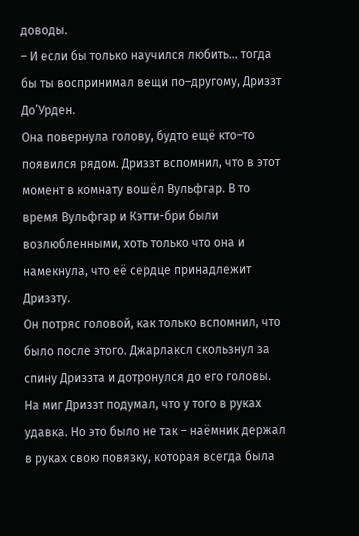доводы.
– И если бы только научился любить… тогда бы ты воспринимал вещи по–другому, Дриззт До’Урден.
Она повернула голову, будто ещё кто–то появился рядом. Дриззт вспомнил, что в этот момент в комнату вошёл Вульфгар. В то время Вульфгар и Кэтти-бри были возлюбленными, хоть только что она и намекнула, что её сердце принадлежит Дриззту.
Он потряс головой, как только вспомнил, что было после этого. Джарлаксл скользнул за спину Дриззта и дотронулся до его головы. На миг Дриззт подумал, что у того в руках удавка. Но это было не так – наёмник держал в руках свою повязку, которая всегда была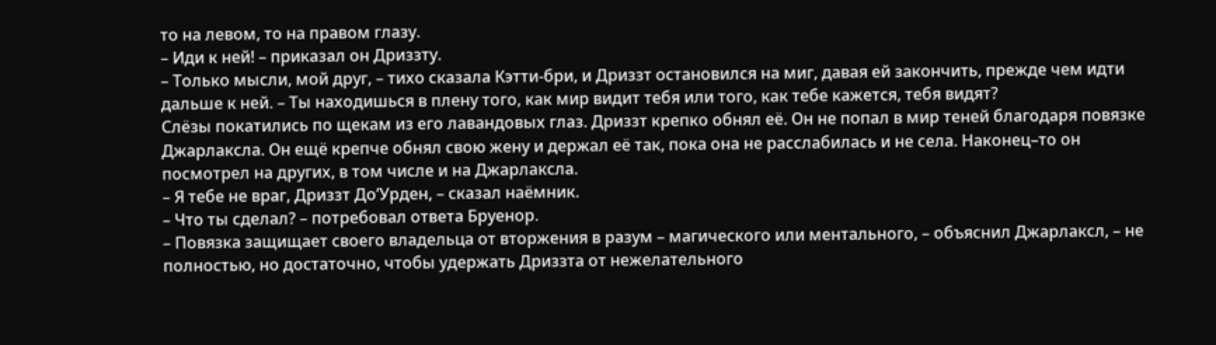то на левом, то на правом глазу.
– Иди к ней! – приказал он Дриззту.
– Только мысли, мой друг, – тихо сказала Кэтти-бри, и Дриззт остановился на миг, давая ей закончить, прежде чем идти дальше к ней. – Ты находишься в плену того, как мир видит тебя или того, как тебе кажется, тебя видят?
Слёзы покатились по щекам из его лавандовых глаз. Дриззт крепко обнял её. Он не попал в мир теней благодаря повязке Джарлаксла. Он ещё крепче обнял свою жену и держал её так, пока она не расслабилась и не села. Наконец–то он посмотрел на других, в том числе и на Джарлаксла.
– Я тебе не враг, Дриззт До’Урден, – сказал наёмник.
– Что ты сделал? – потребовал ответа Бруенор.
– Повязка защищает своего владельца от вторжения в разум – магического или ментального, – объяснил Джарлаксл, – не полностью, но достаточно, чтобы удержать Дриззта от нежелательного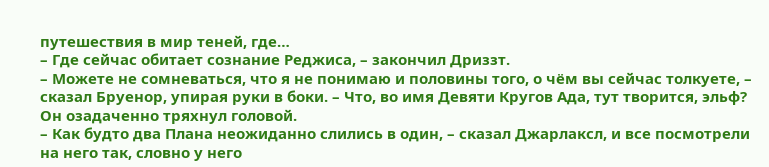путешествия в мир теней, где…
– Где сейчас обитает сознание Реджиса, – закончил Дриззт.
– Можете не сомневаться, что я не понимаю и половины того, о чём вы сейчас толкуете, – сказал Бруенор, упирая руки в боки. – Что, во имя Девяти Кругов Ада, тут творится, эльф?
Он озадаченно тряхнул головой.
– Как будто два Плана неожиданно слились в один, – сказал Джарлаксл, и все посмотрели на него так, словно у него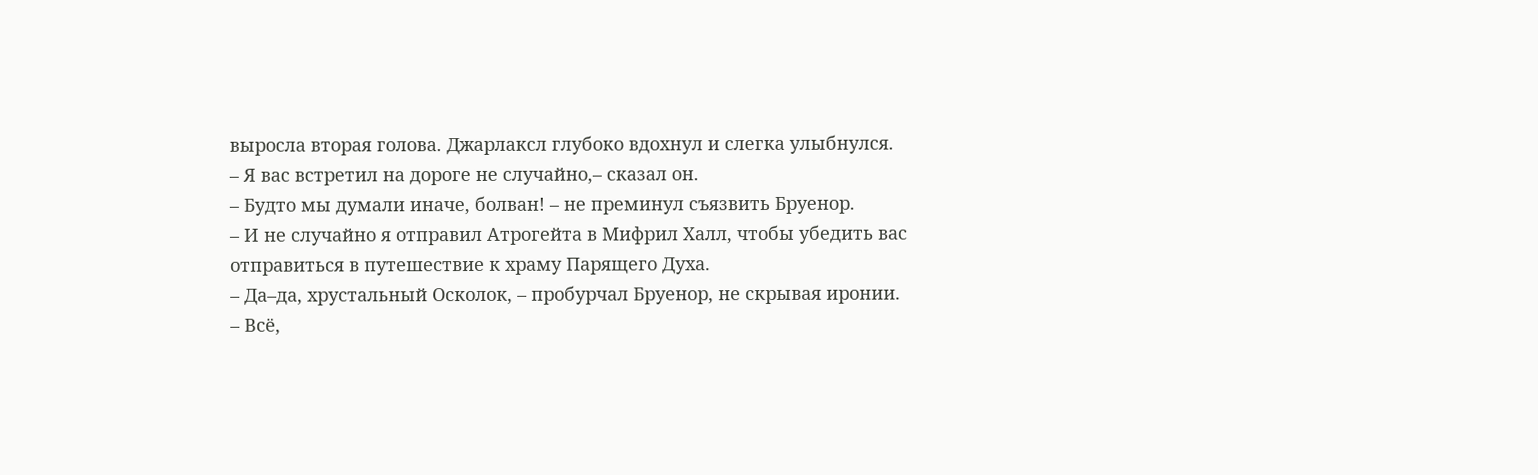выросла вторая голова. Джарлаксл глубоко вдохнул и слегка улыбнулся.
– Я вас встретил на дороге не случайно,– сказал он.
– Будто мы думали иначе, болван! – не преминул съязвить Бруенор.
– И не случайно я отправил Атрогейта в Мифрил Халл, чтобы убедить вас отправиться в путешествие к храму Парящего Духа.
– Да–да, хрустальный Осколок, – пробурчал Бруенор, не скрывая иронии.
– Всё,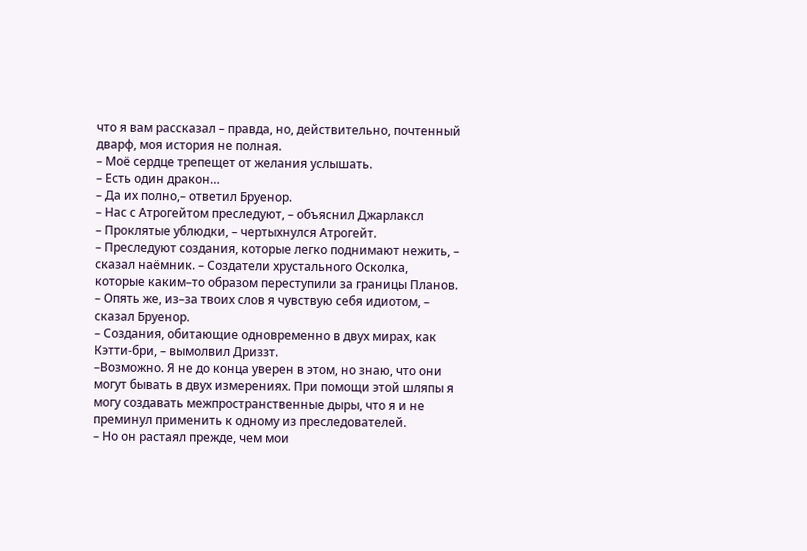что я вам рассказал – правда, но, действительно, почтенный дварф, моя история не полная.
– Моё сердце трепещет от желания услышать.
– Есть один дракон…
– Да их полно,– ответил Бруенор.
– Нас с Атрогейтом преследуют, – объяснил Джарлаксл
– Проклятые ублюдки, – чертыхнулся Атрогейт.
– Преследуют создания, которые легко поднимают нежить, – сказал наёмник. – Создатели хрустального Осколка, которые каким–то образом переступили за границы Планов.
– Опять же, из–за твоих слов я чувствую себя идиотом, – сказал Бруенор.
– Создания, обитающие одновременно в двух мирах, как Кэтти-бри, – вымолвил Дриззт.
–Возможно. Я не до конца уверен в этом, но знаю, что они могут бывать в двух измерениях. При помощи этой шляпы я могу создавать межпространственные дыры, что я и не преминул применить к одному из преследователей.
– Но он растаял прежде, чем мои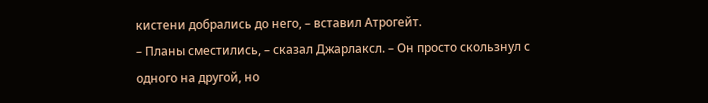кистени добрались до него, – вставил Атрогейт.
– Планы сместились, – сказал Джарлаксл. – Он просто скользнул с одного на другой, но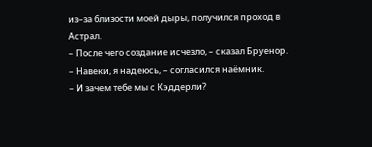из–за близости моей дыры, получился проход в Астрал.
– После чего создание исчезло, – сказал Бруенор.
– Навеки, я надеюсь, – согласился наёмник.
– И зачем тебе мы с Кэддерли?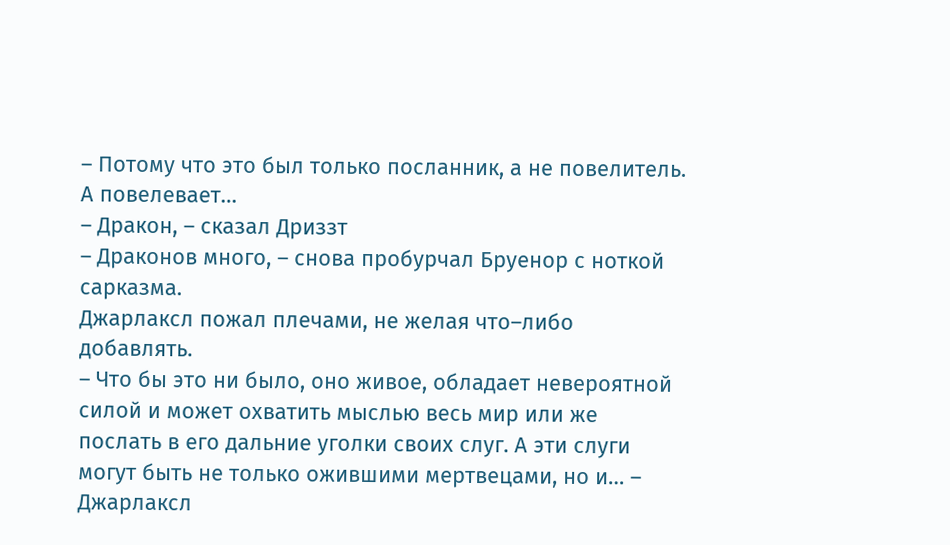– Потому что это был только посланник, а не повелитель. А повелевает…
– Дракон, – сказал Дриззт
– Драконов много, – снова пробурчал Бруенор с ноткой сарказма.
Джарлаксл пожал плечами, не желая что–либо добавлять.
– Что бы это ни было, оно живое, обладает невероятной силой и может охватить мыслью весь мир или же послать в его дальние уголки своих слуг. А эти слуги могут быть не только ожившими мертвецами, но и… – Джарлаксл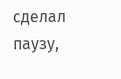сделал паузу,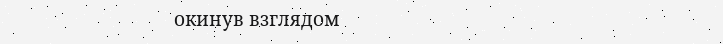окинув взглядом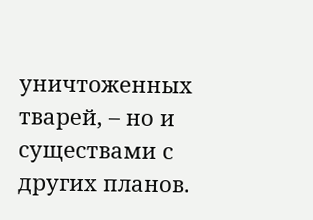уничтоженных тварей, – но и существами с других планов.